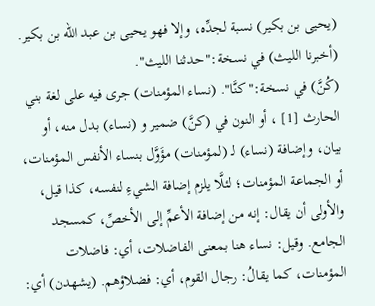(يحيى بن بكير) نسبة لجدِّه، وإلا فهو يحيى بن عبد الله بن بكير.
(أخبرنا الليث) في نسخة:"حدثنا الليث".
(كُنَّ) في نسخة:"كنَّا". (نساء المؤمنات) جرى فيه على لغة بني الحارث [1] ، أو النون في (كنَّ) ضمير و (نساء) بدل منه، أو بيان، وإضافة (نساء) لـ (لمؤمنات) مؤَوَّل بنساء الأنفس المؤمنات، أو الجماعة المؤمنات؛ لئلَّا يلزم إضافة الشيءِ لنفسه، كذا قيل، والأولى أن يقال: إنه من إضافة الأعمِّ إلى الأخصِّ، كمسجد الجامع. وقيل: نساء هنا بمعنى الفاضلات، أي: فاضلات المؤمنات، كما يقالُ: رجال القوم، أي: فضلاؤهم. (يشهدن) أي: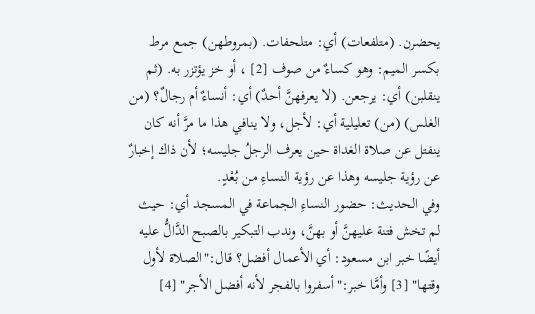يحضرن. (متلفعات) أي: متلحفات. (بمروطهن) جمع مرط بكسر الميم: وهو كساءٌ من صوف [2] ، أو خز يؤتزر به. (ثم ينقلبن) أي: يرجعن. (لا يعرفهنَّ أحدٌ) أي: أنساءٌ أم رجالٌ؟ (من الغلس) (من) تعليلية أي: لأجل، ولا ينافي هذا ما مرَّ أنه كان ينفتل عن صلاة الغداة حين يعرف الرجلُ جليسه؛ لأن ذاك إخبارٌ عن رؤية جليسه وهذا عن رؤية النساءِ من بُعْدٍ.
وفي الحديث: حضور النساءِ الجماعة في المسجد أي: حيث لم تخش فتنة عليهنَّ أو بهنَّ، وندب التبكير بالصبح الدَّالُّ عليه أيضًا خبر ابن مسعود: أي الأعمال أفضل؟ قال:"الصلاة لأول وقتها" [3] وأمَّا خبر:"أسفروا بالفجر لأنه أفضل الأجر" [4]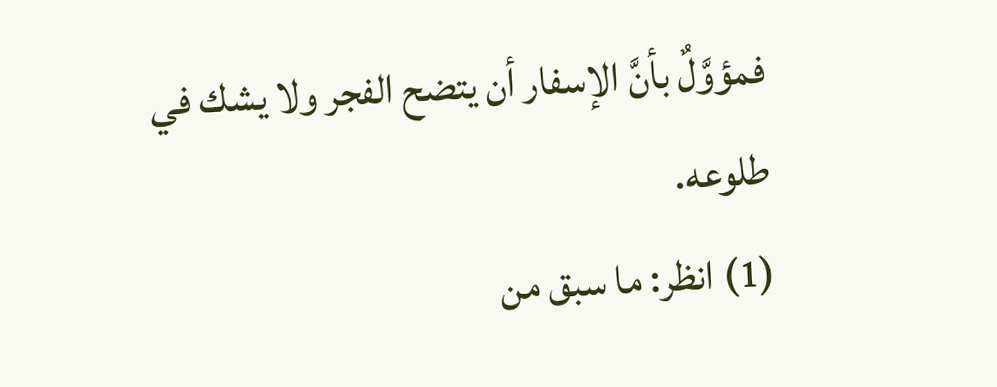فمؤوَّلٌ بأنَّ الإسفار أن يتضح الفجر ولا يشك في طلوعه.
(1) انظر: ما سبق من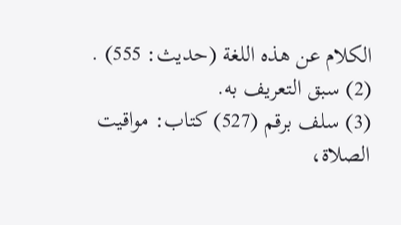الكلام عن هذه اللغة (حديث: 555) .
(2) سبق التعريف به.
(3) سلف برقم (527) كتاب: مواقيت الصلاة،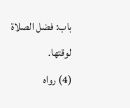باب: فضل الصلاة لوقتها.
(4) رواه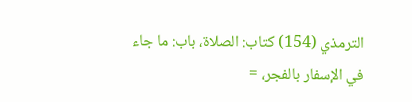الترمذي (154) كتاب: الصلاة، باب: ما جاء في الإسفار بالفجر، =